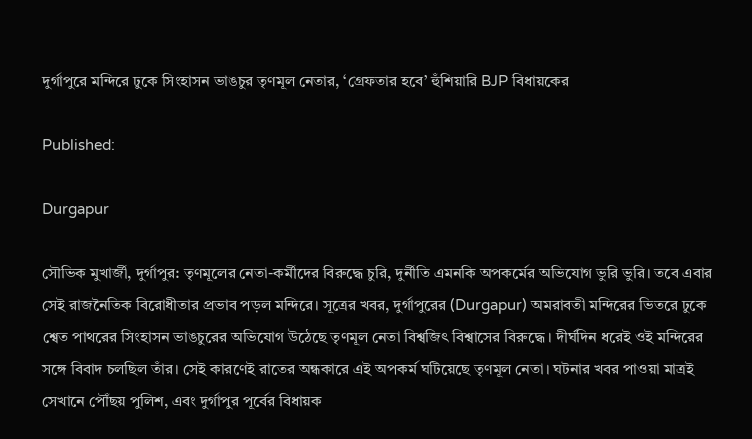দুর্গাপুরে মন্দিরে ঢুকে সিংহাসন ভাঙচুর তৃণমূল নেতার, ‘গ্রেফতার হবে’ হুঁশিয়ারি BJP বিধায়কের

Published:

Durgapur

সৌভিক মুখার্জী, দুর্গাপুর: তৃণমূলের নেতা-কর্মীদের বিরুদ্ধে চুরি, দুর্নীতি এমনকি অপকর্মের অভিযোগ ভুরি ভুরি। তবে এবার সেই রাজনৈতিক বিরোধীতার প্রভাব পড়ল মন্দিরে। সূত্রের খবর, দুর্গাপুরের (Durgapur) অমরাবতী মন্দিরের ভিতরে ঢুকে শ্বেত পাথরের সিংহাসন ভাঙচুরের অভিযোগ উঠেছে তৃণমূল নেতা বিশ্বজিৎ বিশ্বাসের বিরুদ্ধে। দীর্ঘদিন ধরেই ওই মন্দিরের সঙ্গে বিবাদ চলছিল তাঁর। সেই কারণেই রাতের অন্ধকারে এই অপকর্ম ঘটিয়েছে তৃণমূল নেতা। ঘটনার খবর পাওয়া মাত্রই সেখানে পৌঁছয় পুলিশ, এবং দুর্গাপুর পূর্বের বিধায়ক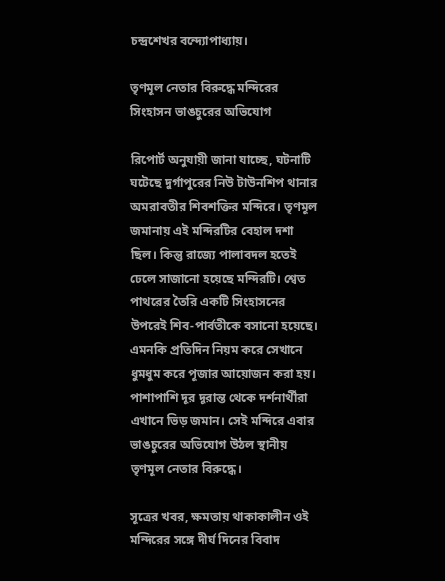চন্দ্রশেখর বন্দ্যোপাধ্যায়।

তৃণমূল নেতার বিরুদ্ধে মন্দিরের সিংহাসন ভাঙচুরের অভিযোগ

রিপোর্ট অনুযায়ী জানা যাচ্ছে, ঘটনাটি ঘটেছে দুর্গাপুরের নিউ টাউনশিপ থানার অমরাবতীর শিবশক্তির মন্দিরে। তৃণমূল জমানায় এই মন্দিরটির বেহাল দশা ছিল। কিন্তু রাজ্যে পালাবদল হতেই ঢেলে সাজানো হয়েছে মন্দিরটি। শ্বেত পাথরের তৈরি একটি সিংহাসনের উপরেই শিব-পার্বতীকে বসানো হয়েছে। এমনকি প্রতিদিন নিয়ম করে সেখানে ধুমধুম করে পূজার আয়োজন করা হয়। পাশাপাশি দূর দূরান্ত থেকে দর্শনার্থীরা এখানে ভিড় জমান। সেই মন্দিরে এবার ভাঙচুরের অভিযোগ উঠল স্থানীয় তৃণমূল নেতার বিরুদ্ধে।

সূত্রের খবর, ক্ষমতায় থাকাকালীন ওই মন্দিরের সঙ্গে দীর্ঘ দিনের বিবাদ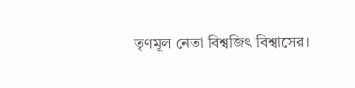তৃণমূল নেতা বিশ্বজিৎ বিশ্বাসের।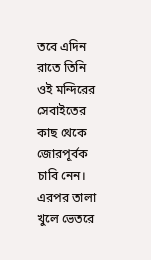তবে এদিন রাতে তিনি ওই মন্দিরের সেবাইতের কাছ থেকে জোরপূর্বক চাবি নেন। এরপর তালা খুলে ভেতরে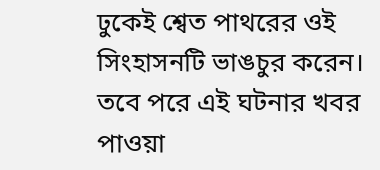ঢুকেই শ্বেত পাথরের ওই সিংহাসনটি ভাঙচুর করেন। তবে পরে এই ঘটনার খবর পাওয়া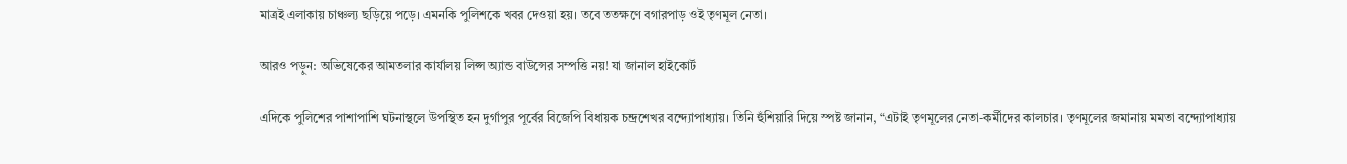মাত্রই এলাকায় চাঞ্চল্য ছড়িয়ে পড়ে। এমনকি পুলিশকে খবর দেওয়া হয়। তবে ততক্ষণে বগারপাড় ওই তৃণমূল নেতা।

আরও পড়ুন: অভিষেকের আমতলার কার্যালয় লিপ্স অ্যান্ড বাউন্সের সম্পত্তি নয়! যা জানাল হাইকোর্ট

এদিকে পুলিশের পাশাপাশি ঘটনাস্থলে উপস্থিত হন দুর্গাপুর পূর্বের বিজেপি বিধায়ক চন্দ্রশেখর বন্দ্যোপাধ্যায়। তিনি হুঁশিয়ারি দিয়ে স্পষ্ট জানান, “এটাই তৃণমূলের নেতা-কর্মীদের কালচার। তৃণমূলের জমানায় মমতা বন্দ্যোপাধ্যায়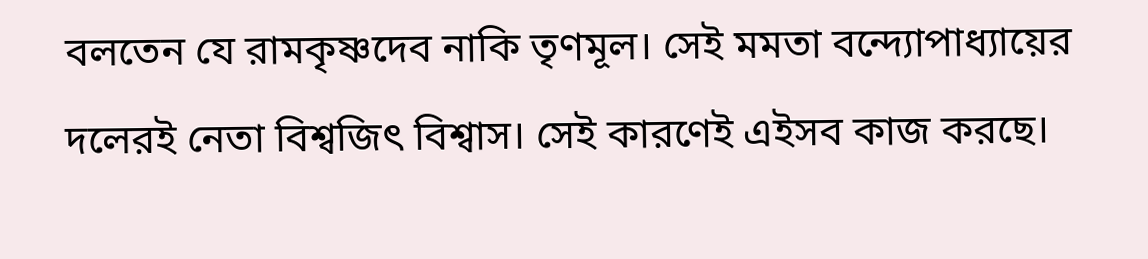বলতেন যে রামকৃষ্ণদেব নাকি তৃণমূল। সেই মমতা বন্দ্যোপাধ্যায়ের দলেরই নেতা বিশ্বজিৎ বিশ্বাস। সেই কারণেই এইসব কাজ করছে।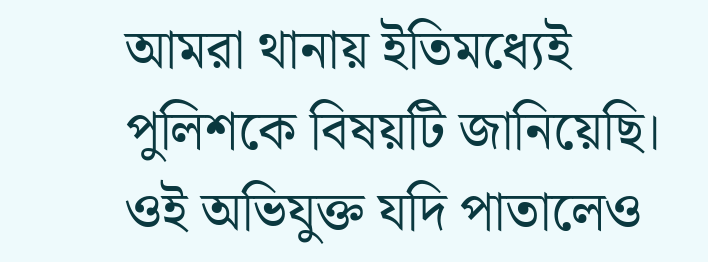আমরা থানায় ইতিমধ্যেই পুলিশকে বিষয়টি জানিয়েছি। ওই অভিযুক্ত যদি পাতালেও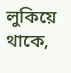লুকিয়ে থাকে,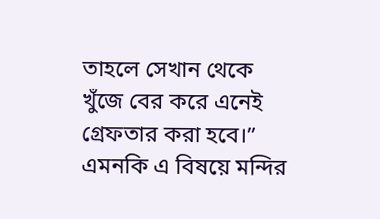তাহলে সেখান থেকে খুঁজে বের করে এনেই গ্রেফতার করা হবে।” এমনকি এ বিষয়ে মন্দির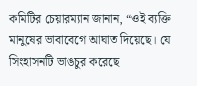কমিটির চেয়ারম্যান জানান, “ওই ব্যক্তি মানুষের ভাবাবেগে আঘাত দিয়েছে। যে সিংহাসনটি ভাঙচুর করেছে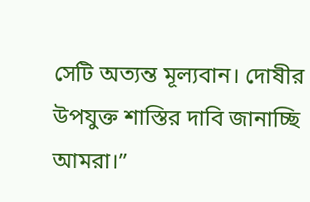সেটি অত্যন্ত মূল্যবান। দোষীর উপযুক্ত শাস্তির দাবি জানাচ্ছি আমরা।”